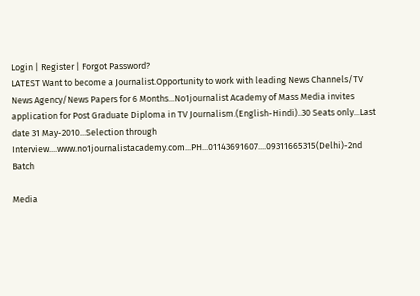Login | Register | Forgot Password?
LATEST Want to become a Journalist.Opportunity to work with leading News Channels/TV News Agency/News Papers for 6 Months...No1journalist Academy of Mass Media invites application for Post Graduate Diploma in TV Journalism.(English-Hindi)..30 Seats only...Last date 31 May-2010...Selection through Interview....www.no1journalistacademy.com...PH...01143691607....09311665315(Delhi)-2nd Batch

Media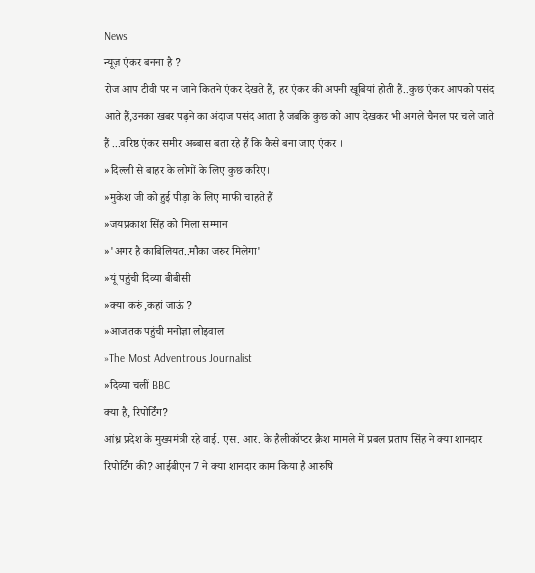News
न्यूज़ एंकर बनना है ?
रोज आप टीवी पर न जाने कितने एंकर देखते हैं, हर एंकर की अपनी खूबियां होती हैं..कुछ एंकर आपको पसंद आते हैं,उनका खबर पढ़ने का अंदाज पसंद आता है जबकि कुछ को आप देखकर भी अगले चैनल पर चले जाते हैं ...वरिष्ठ एंकर समीर अब्बास बता रहे हैं कि कैसे बना जाए एंकर ।
»दिल्ली से बाहर के लोगों के लिए कुछ करिए।
»मुकेश जी को हुई पीड़ा के लिए माफी चाहते हैं
»जयप्रकाश सिंह को मिला सम्मान
»'अगर है काबिलियत..मौका जरुर मिलेगा'
»यूं पहुंची दिव्या बीबीसी
»क्या करुं ,कहां जाऊं ?
»आजतक पहुंची मनोज्ञा लोइवाल
»The Most Adventrous Journalist
»दिव्या चलीं BBC
क्या है, रिपोर्टिंग?
आंध्र प्रदेश के मुख्यमंत्री रहे वाई. एस. आर. के हैलीकॉप्टर क्रैश मामले में प्रबल प्रताप सिंह ने क्या शानदार रिपोर्टिंग की? आईबीएन 7 ने क्या शानदार काम किया है आरुषि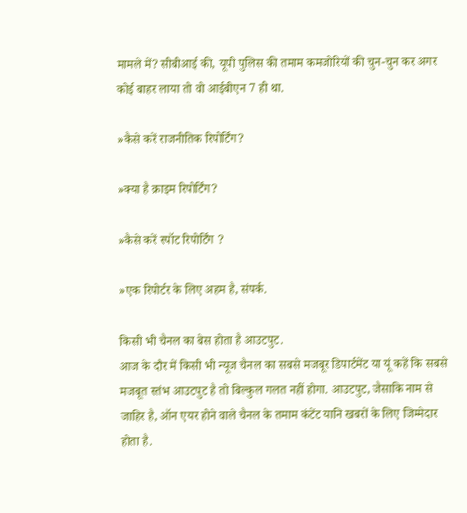मामले में? सीबीआई की, यूपी पुलिस की तमाम कमजोरियों की चुन-चुन कर अगर कोई बाहर लाया तो वो आईबीएन 7 ही था.

»कैसे करें राजनीतिक रिपोर्टिंग?

»क्या है क्राइम रिपोर्टिंग?

»कैसे करें स्पॉट रिपोर्टिंग ?

»एक रिपोर्टर के लिए अहम है, संपर्क.

किसी भी चैनल का बेस होता है आउटपुट.
आज के दौर में किसी भी न्यूज चैनल का सबसे मजबूर डिपार्टमेंट या यूं कहें कि सबसे मजबूत स्तंभ आउटपुट है तो बिल्कुल गलत नहीं होगा. आउटपुट, जैसाकि नाम से जाहिर है, ऑन एयर होने वाले चैनल के तमाम कंटेंट यानि खबरों के लिए जिम्मेदार होता है.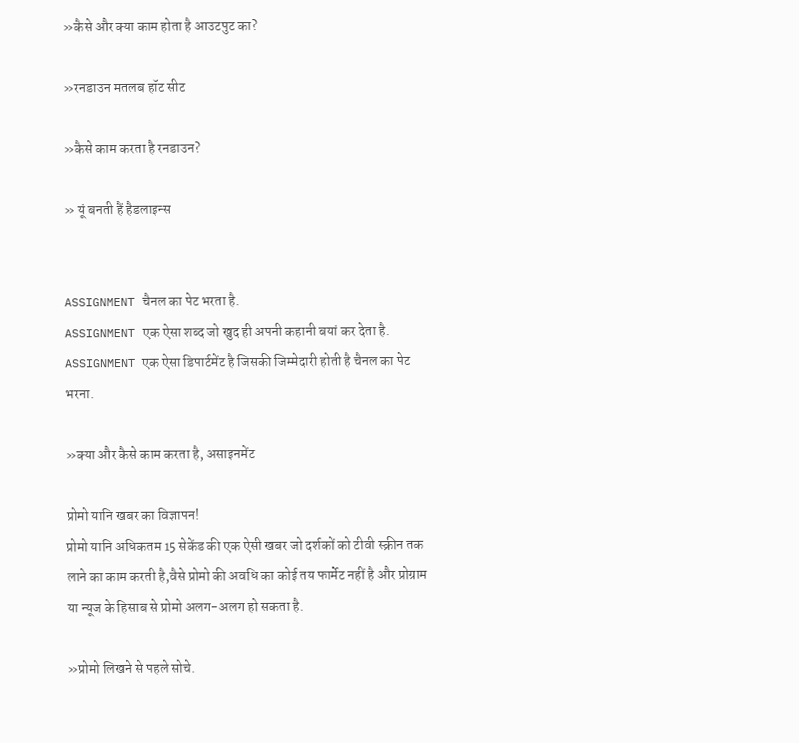»कैसे और क्या काम होता है आउटपुट का?

»रनडाउन मतलब हॉट सीट

»कैसे काम करता है रनडाउन?

» यूं बनती हैं हैडलाइन्स


ASSIGNMENT चैनल का पेट भरता है.
ASSIGNMENT एक ऐसा शब्द जो खुद ही अपनी कहानी बयां कर देता है. ASSIGNMENT एक ऐसा डिपार्टमेंट है जिसकी जिम्मेदारी होती है चैनल का पेट भरना.

»क्या और कैसे काम करता है, असाइनमेंट

प्रोमो यानि खबर का विज्ञापन!
प्रोमो यानि अधिकतम 15 सेकेंड की एक ऐसी खबर जो दर्शकों को टीवी स्क्रीन तक लाने का काम करती है,वैसे प्रोमो की अवधि का कोई तय फार्मेट नहीं है और प्रोग्राम या न्यूज के हिसाब से प्रोमो अलग-अलग हो सकता है.

»प्रोमो लिखने से पहले सोचे.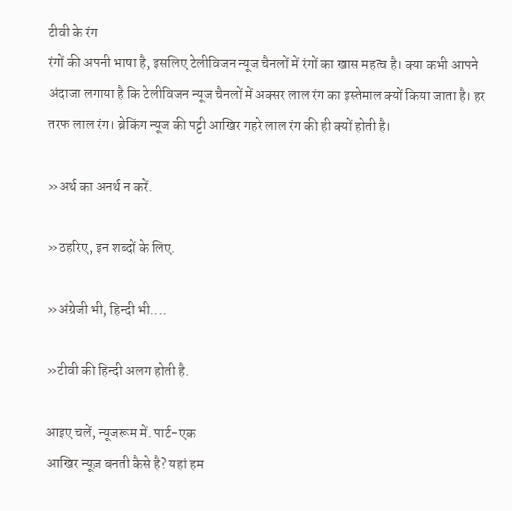टीवी के रंग
रंगों की अपनी भाषा है, इसलिए टेलीविजन न्यूज चैनलों में रंगों का खास महत्व है। क्या कभी आपने अंदाजा लगाया है कि टेलीविजन न्यूज चैनलों में अक्सर लाल रंग का इस्तेमाल क्यों किया जाता है। हर तरफ लाल रंग। ब्रेकिंग न्यूज की पट्टी आखिर गहरे लाल रंग की ही क्यों होती है।

»अर्थ का अनर्थ न करें.

»ठहरिए, इन शब्दों के लिए.

»अंग्रेजी भी, हिन्दी भी....

»टीवी की हिन्दी अलग होती है.

आइए चलें, न्यूजरूम में. पार्ट-एक
आखिर न्यूज़ बनती कैसे है? यहां हम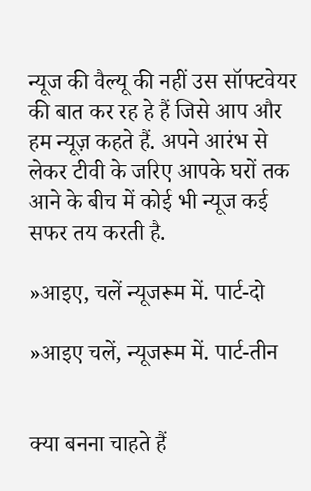न्यूज की वैल्यू की नहीं उस सॉफ्टवेयर की बात कर रह हे हैं जिसे आप और हम न्यूज़ कहते हैं. अपने आरंभ से लेकर टीवी के जरिए आपके घरों तक आने के बीच में कोई भी न्यूज कई सफर तय करती है.

»आइए, चलें न्यूजरूम में. पार्ट-दो

»आइए चलें, न्यूजरूम में. पार्ट-तीन


क्या बनना चाहते हैं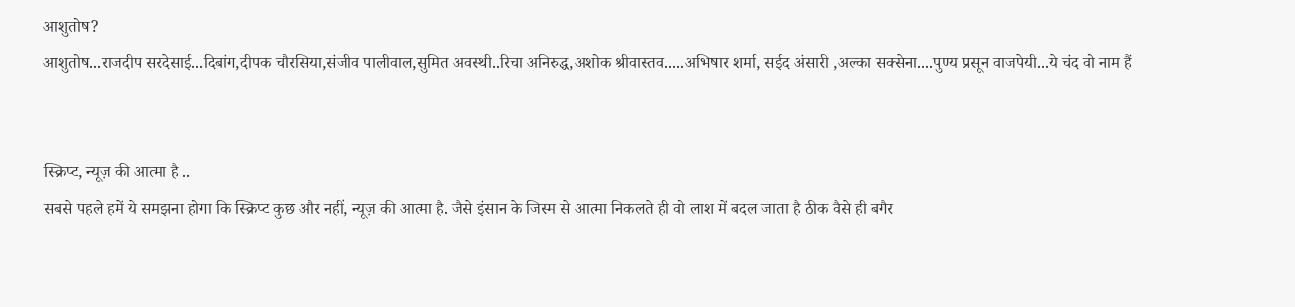आशुतोष?
आशुतोष...राजदीप सरदेसाई...दिबांग,दीपक चौरसिया,संजीव पालीवाल,सुमित अवस्थी..रिचा अनिरुद्ध,अशोक श्रीवास्तव.....अभिषार शर्मा, सईद अंसारी ,अल्का सक्सेना....पुण्य प्रसून वाजपेयी...ये चंद वो नाम हैं


स्क्रिप्ट, न्यूज़ की आत्मा है ..
सबसे पहले हमें ये समझना होगा कि स्क्रिप्ट कुछ और नहीं, न्यूज़ की आत्मा है. जैसे इंसान के जिस्म से आत्मा निकलते ही वो लाश में बदल जाता है ठीक वैसे ही बगैर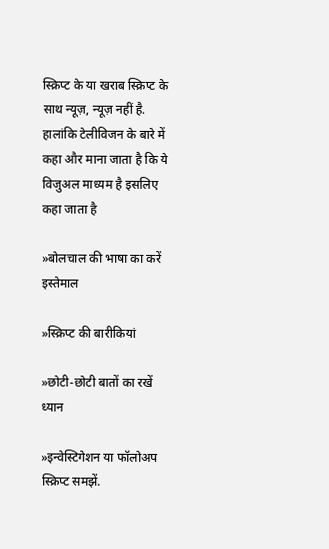स्क्रिप्ट के या खराब स्क्रिप्ट के साथ न्यूज़, न्यूज़ नहीं है. हालांकि टेलीविजन के बारे में कहा और माना जाता है कि ये विजुअल माध्यम है इसलिए कहा जाता है

»बोलचाल की भाषा का करें इस्तेमाल

»स्क्रिप्ट की बारीकियां

»छोटी-छोटी बातों का रखें ध्यान

»इन्वेस्टिगेशन या फॉलोअप स्क्रिप्ट समझें.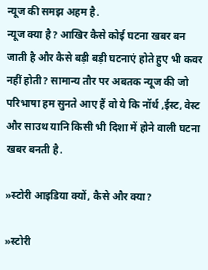न्यूज की समझ अहम है.
न्यूज क्या है? आखिर कैसे कोई घटना खबर बन जाती है और कैसे बड़ी बड़ी घटनाएं होते हुए भी कवर नहीं होती? सामान्य तौर पर अबतक न्यूज की जो परिभाषा हम सुनते आए हैं वो ये कि नॉर्थ ,ईस्ट, वेस्ट और साउथ यानि किसी भी दिशा में होने वाली घटना खबर बनती है.

»स्टोरी आइडिया क्यों, कैसे और क्या?

»स्टोरी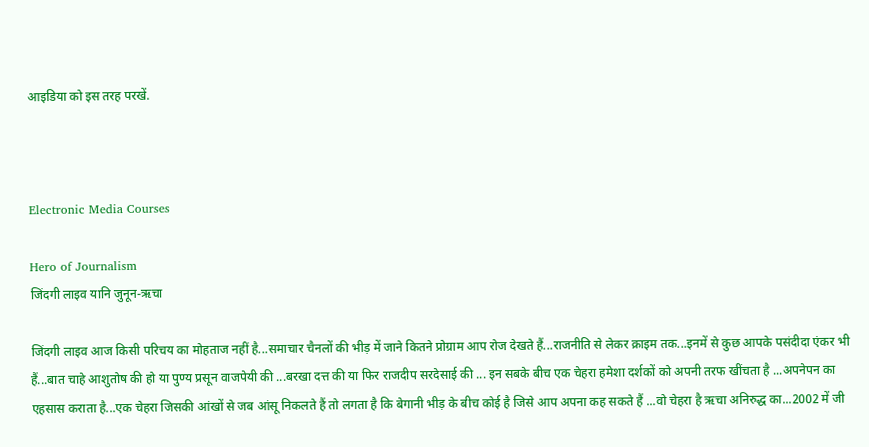आइडिया को इस तरह परखें.



Electronic Media Courses

Hero of Journalism
जिंदगी लाइव यानि जुनून-ऋचा

जिंदगी लाइव आज किसी परिचय का मोहताज नहीं है...समाचार चैनलों की भीड़ में जाने कितने प्रोग्राम आप रोज देखते हैं...राजनीति से लेकर क्राइम तक...इनमें से कुछ आपके पसंदीदा एंकर भी हैं...बात चाहे आशुतोष की हो या पुण्य प्रसून वाजपेयी की ...बरखा दत्त की या फिर राजदीप सरदेसाई की ... इन सबके बीच एक चेहरा हमेशा दर्शकों को अपनी तरफ खींचता है ...अपनेपन का एहसास कराता है...एक चेहरा जिसकी आंखों से जब आंसू निकलते हैं तो लगता है कि बेगानी भीड़ के बीच कोई है जिसे आप अपना कह सकते हैं ...वो चेहरा है ऋचा अनिरुद्ध का...2002 में जी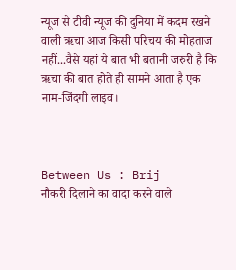न्यूज से टीवी न्यूज की दुनिया में कदम रखने वाली ऋचा आज किसी परिचय की मोहताज नहीं...वैसे यहां ये बात भी बतानी जरुरी है कि ऋचा की बात होते ही सामने आता है एक नाम-जिंदगी लाइव।



Between Us : Brij
नौकरी दिलाने का वादा करने वाले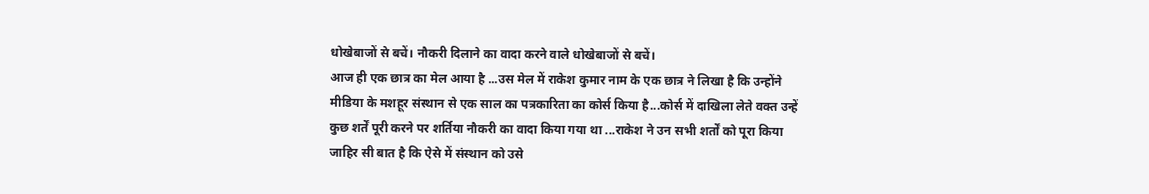धोखेबाजों से बचें। नौकरी दिलाने का वादा करने वाले धोखेबाजों से बचें।
आज ही एक छात्र का मेल आया है ...उस मेल में राकेश कुमार नाम के एक छात्र ने लिखा है कि उन्होंने मीडिया के मशहूर संस्थान से एक साल का पत्रकारिता का कोर्स किया है...कोर्स में दाखिला लेते वक्त उन्हें कुछ शर्तें पूरी करने पर शर्तिया नौकरी का वादा किया गया था ...राकेश ने उन सभी शर्तों को पूरा किया जाहिर सी बात है कि ऐसे में संस्थान को उसे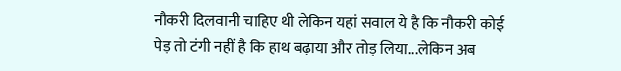नौकरी दिलवानी चाहिए थी लेकिन यहां सवाल ये है कि नौकरी कोई पेड़ तो टंगी नहीं है कि हाथ बढ़ाया और तोड़ लिया...लेकिन अब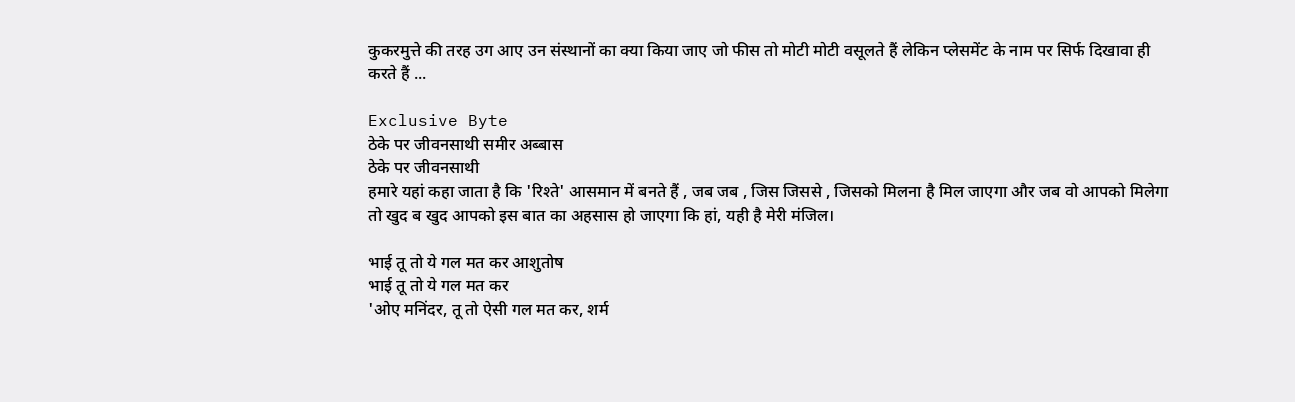कुकरमुत्ते की तरह उग आए उन संस्थानों का क्या किया जाए जो फीस तो मोटी मोटी वसूलते हैं लेकिन प्लेसमेंट के नाम पर सिर्फ दिखावा ही करते हैं ...

Exclusive Byte
ठेके पर जीवनसाथी समीर अब्बास
ठेके पर जीवनसाथी
हमारे यहां कहा जाता है कि 'रिश्ते' आसमान में बनते हैं , जब जब , जिस जिससे , जिसको मिलना है मिल जाएगा और जब वो आपको मिलेगा तो खुद ब खुद आपको इस बात का अहसास हो जाएगा कि हां, यही है मेरी मंजिल।

भाई तू तो ये गल मत कर आशुतोष
भाई तू तो ये गल मत कर
'ओए मनिंदर, तू तो ऐसी गल मत कर, शर्म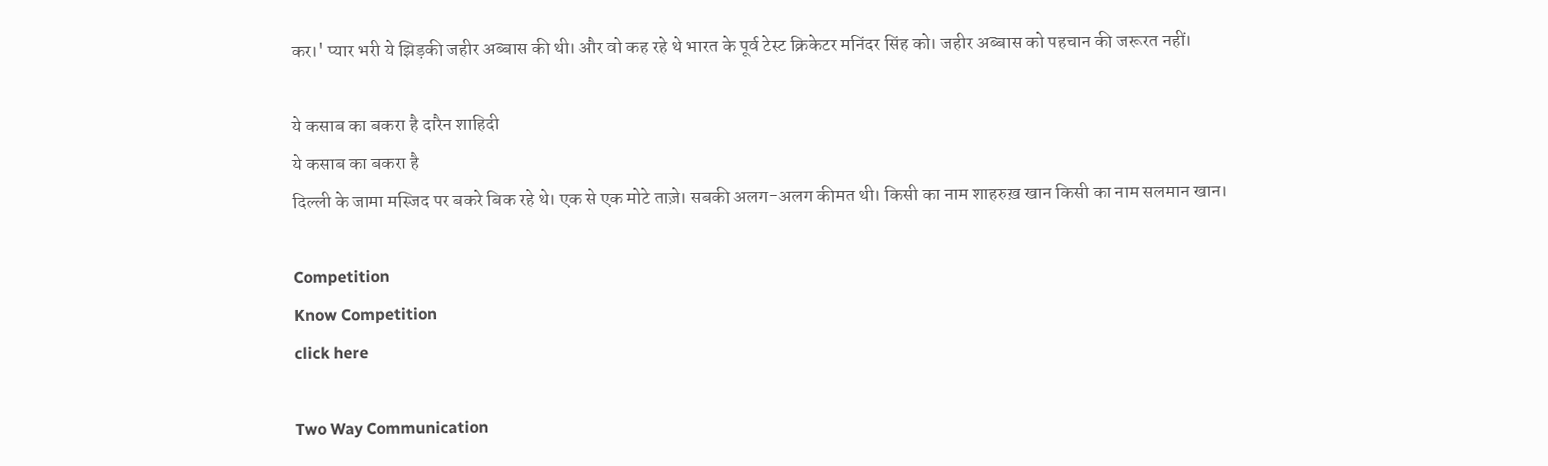कर।' प्यार भरी ये झिड़की जहीर अब्बास की थी। और वो कह रहे थे भारत के पूर्व टेस्ट क्रिकेटर मनिंदर सिंह को। जहीर अब्बास को पहचान की जरूरत नहीं।

ये कसाब का बकरा है दारैन शाहिदी
ये कसाब का बकरा है
दिल्ली के जामा मस्जिद पर बकरे बिक रहे थे। एक से एक मोटे ताज़े। सबकी अलग-अलग कीमत थी। किसी का नाम शाहरुख़ खान किसी का नाम सलमान खान।

Competition
Know Competition
click here

Two Way Communication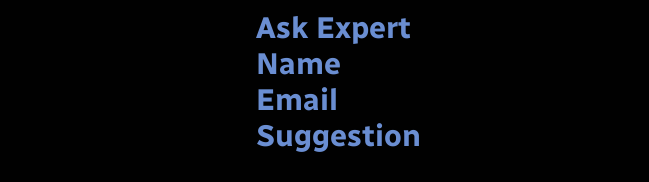Ask Expert
Name
Email
Suggestion